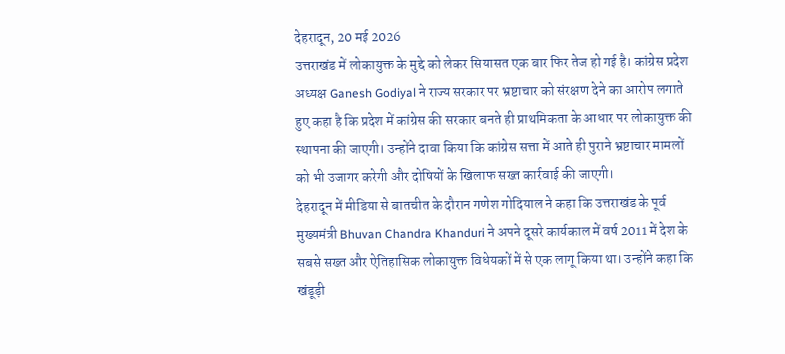देहरादून, 20 मई 2026
उत्तराखंड में लोकायुक्त के मुद्दे को लेकर सियासत एक बार फिर तेज हो गई है। कांग्रेस प्रदेश अध्यक्ष Ganesh Godiyal ने राज्य सरकार पर भ्रष्टाचार को संरक्षण देने का आरोप लगाते हुए कहा है कि प्रदेश में कांग्रेस की सरकार बनते ही प्राथमिकता के आधार पर लोकायुक्त की स्थापना की जाएगी। उन्होंने दावा किया कि कांग्रेस सत्ता में आते ही पुराने भ्रष्टाचार मामलों को भी उजागर करेगी और दोषियों के खिलाफ सख्त कार्रवाई की जाएगी।
देहरादून में मीडिया से बातचीत के दौरान गणेश गोदियाल ने कहा कि उत्तराखंड के पूर्व मुख्यमंत्री Bhuvan Chandra Khanduri ने अपने दूसरे कार्यकाल में वर्ष 2011 में देश के सबसे सख्त और ऐतिहासिक लोकायुक्त विधेयकों में से एक लागू किया था। उन्होंने कहा कि खंडूड़ी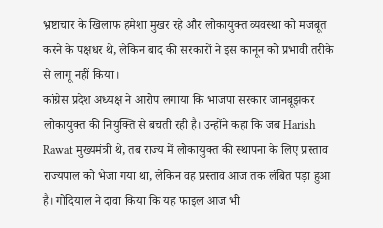भ्रष्टाचार के खिलाफ हमेशा मुखर रहे और लोकायुक्त व्यवस्था को मजबूत करने के पक्षधर थे, लेकिन बाद की सरकारों ने इस कानून को प्रभावी तरीके से लागू नहीं किया।
कांग्रेस प्रदेश अध्यक्ष ने आरोप लगाया कि भाजपा सरकार जानबूझकर लोकायुक्त की नियुक्ति से बचती रही है। उन्होंने कहा कि जब Harish Rawat मुख्यमंत्री थे, तब राज्य में लोकायुक्त की स्थापना के लिए प्रस्ताव राज्यपाल को भेजा गया था, लेकिन वह प्रस्ताव आज तक लंबित पड़ा हुआ है। गोदियाल ने दावा किया कि यह फाइल आज भी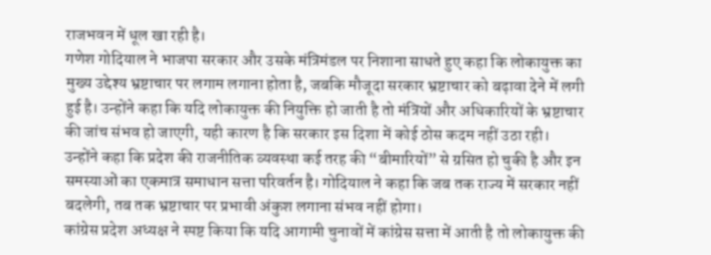राजभवन में धूल खा रही है।
गणेश गोदियाल ने भाजपा सरकार और उसके मंत्रिमंडल पर निशाना साधते हुए कहा कि लोकायुक्त का मुख्य उद्देश्य भ्रष्टाचार पर लगाम लगाना होता है, जबकि मौजूदा सरकार भ्रष्टाचार को बढ़ावा देने में लगी हुई है। उन्होंने कहा कि यदि लोकायुक्त की नियुक्ति हो जाती है तो मंत्रियों और अधिकारियों के भ्रष्टाचार की जांच संभव हो जाएगी, यही कारण है कि सरकार इस दिशा में कोई ठोस कदम नहीं उठा रही।
उन्होंने कहा कि प्रदेश की राजनीतिक व्यवस्था कई तरह की “बीमारियों” से ग्रसित हो चुकी है और इन समस्याओं का एकमात्र समाधान सत्ता परिवर्तन है। गोदियाल ने कहा कि जब तक राज्य में सरकार नहीं बदलेगी, तब तक भ्रष्टाचार पर प्रभावी अंकुश लगाना संभव नहीं होगा।
कांग्रेस प्रदेश अध्यक्ष ने स्पष्ट किया कि यदि आगामी चुनावों में कांग्रेस सत्ता में आती है तो लोकायुक्त की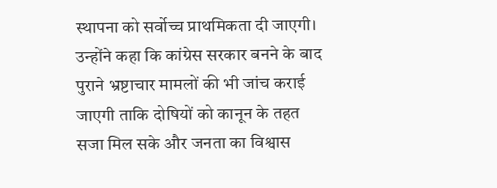स्थापना को सर्वोच्च प्राथमिकता दी जाएगी। उन्होंने कहा कि कांग्रेस सरकार बनने के बाद पुराने भ्रष्टाचार मामलों की भी जांच कराई जाएगी ताकि दोषियों को कानून के तहत सजा मिल सके और जनता का विश्वास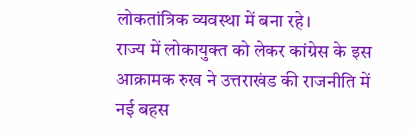लोकतांत्रिक व्यवस्था में बना रहे।
राज्य में लोकायुक्त को लेकर कांग्रेस के इस आक्रामक रुख ने उत्तराखंड की राजनीति में नई बहस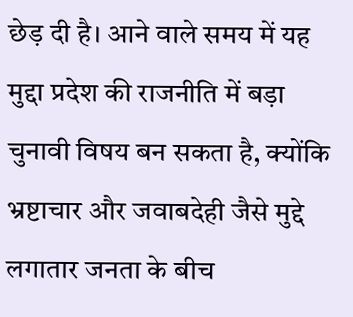छेड़ दी है। आने वाले समय में यह मुद्दा प्रदेश की राजनीति में बड़ा चुनावी विषय बन सकता है, क्योंकि भ्रष्टाचार और जवाबदेही जैसे मुद्दे लगातार जनता के बीच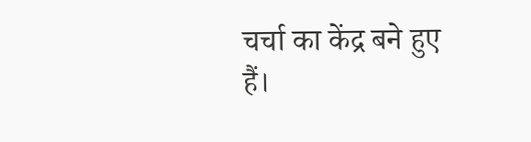चर्चा का केंद्र बने हुए हैं।